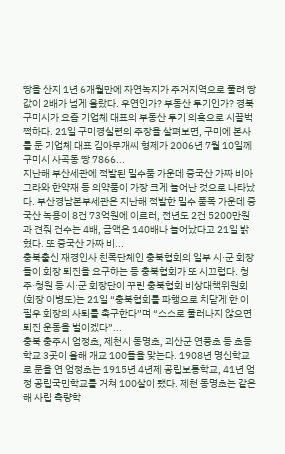땅을 산지 1년 6개월만에 자연녹지가 주거지역으로 풀려 땅값이 2배가 넘게 올랐다. 우연인가? 부동산 투기인가? 경북 구미시가 요즘 기업체 대표의 부동산 투기 의혹으로 시끌벅쩍하다. 21일 구미경실련의 주장을 살펴보면, 구미에 본사를 둔 기업체 대표 김아무개씨 형제가 2006년 7월 10일께 구미시 사곡동 땅 7866...
지난해 부산세관에 적발된 밀수품 가운데 중국산 가짜 비아그라와 한약재 등 의약품이 가장 크게 늘어난 것으로 나타났다. 부산경남본부세관은 지난해 적발한 밀수 품목 가운데 중국산 녹용이 8건 73억원에 이르러, 전년도 2건 5200만원과 견줘 건수는 4배, 금액은 140배나 늘어났다고 21일 밝혔다. 또 중국산 가짜 비...
충북출신 재경인사 친목단체인 충북협회의 일부 시·군 회장들이 회장 퇴진을 요구하는 등 충북협회가 또 시끄럽다. 청주·청원 등 시·군 회장단이 꾸린 충북협회 비상대책위원회(회장 이병도)는 21일 “충북협회를 파행으로 치닫게 한 이필우 회장의 사퇴를 촉구한다”며 “스스로 물러나지 않으면 퇴진 운동을 벌이겠다”...
충북 충주시 엄정초, 제천시 동명초, 괴산군 연풍초 등 초등학교 3곳이 올해 개교 100돌을 맞는다. 1908년 명신학교로 문을 연 엄정초는 1915년 4년제 공립보통학교, 41년 엄정 공립국민학교를 거쳐 100살이 됐다. 제천 동명초는 같은 해 사립 측량학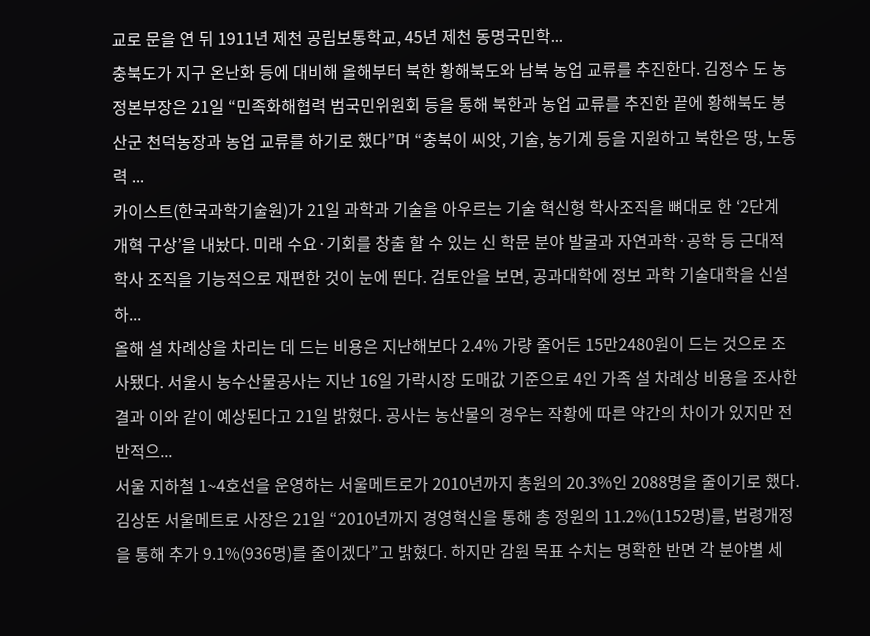교로 문을 연 뒤 1911년 제천 공립보통학교, 45년 제천 동명국민학...
충북도가 지구 온난화 등에 대비해 올해부터 북한 황해북도와 남북 농업 교류를 추진한다. 김정수 도 농정본부장은 21일 “민족화해협력 범국민위원회 등을 통해 북한과 농업 교류를 추진한 끝에 황해북도 봉산군 천덕농장과 농업 교류를 하기로 했다”며 “충북이 씨앗, 기술, 농기계 등을 지원하고 북한은 땅, 노동력 ...
카이스트(한국과학기술원)가 21일 과학과 기술을 아우르는 기술 혁신형 학사조직을 뼈대로 한 ‘2단계 개혁 구상’을 내놨다. 미래 수요·기회를 창출 할 수 있는 신 학문 분야 발굴과 자연과학·공학 등 근대적 학사 조직을 기능적으로 재편한 것이 눈에 띈다. 검토안을 보면, 공과대학에 정보 과학 기술대학을 신설하...
올해 설 차례상을 차리는 데 드는 비용은 지난해보다 2.4% 가량 줄어든 15만2480원이 드는 것으로 조사됐다. 서울시 농수산물공사는 지난 16일 가락시장 도매값 기준으로 4인 가족 설 차례상 비용을 조사한 결과 이와 같이 예상된다고 21일 밝혔다. 공사는 농산물의 경우는 작황에 따른 약간의 차이가 있지만 전반적으...
서울 지하철 1~4호선을 운영하는 서울메트로가 2010년까지 총원의 20.3%인 2088명을 줄이기로 했다. 김상돈 서울메트로 사장은 21일 “2010년까지 경영혁신을 통해 총 정원의 11.2%(1152명)를, 법령개정을 통해 추가 9.1%(936명)를 줄이겠다”고 밝혔다. 하지만 감원 목표 수치는 명확한 반면 각 분야별 세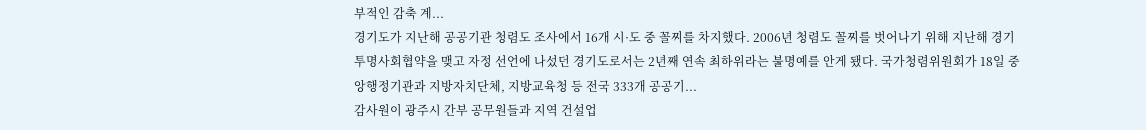부적인 감축 계...
경기도가 지난해 공공기관 청렴도 조사에서 16개 시·도 중 꼴찌를 차지했다. 2006년 청렴도 꼴찌를 벗어나기 위해 지난해 경기투명사회협약을 맺고 자정 선언에 나섰던 경기도로서는 2년째 연속 최하위라는 불명예를 안게 됐다. 국가청렴위원회가 18일 중앙행정기관과 지방자치단체, 지방교육청 등 전국 333개 공공기...
감사원이 광주시 간부 공무원들과 지역 건설업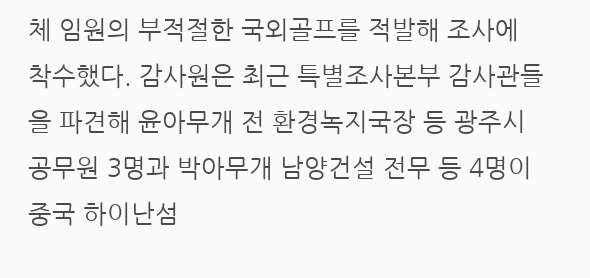체 임원의 부적절한 국외골프를 적발해 조사에 착수했다. 감사원은 최근 특별조사본부 감사관들을 파견해 윤아무개 전 환경녹지국장 등 광주시 공무원 3명과 박아무개 남양건설 전무 등 4명이 중국 하이난섬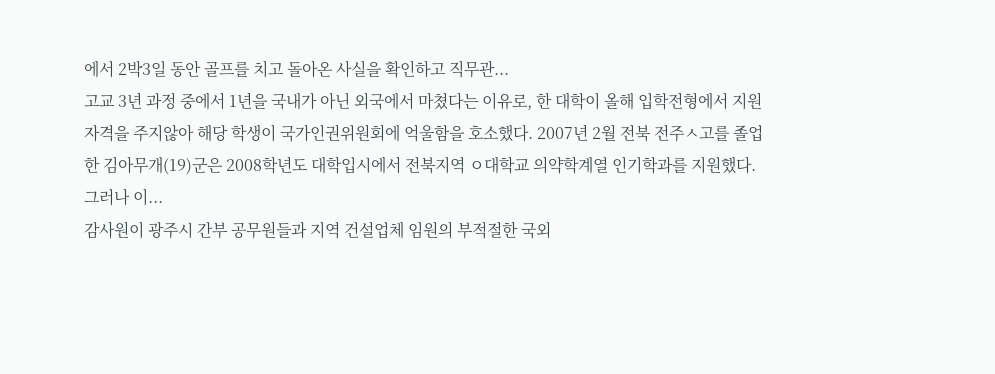에서 2박3일 동안 골프를 치고 돌아온 사실을 확인하고 직무관...
고교 3년 과정 중에서 1년을 국내가 아닌 외국에서 마쳤다는 이유로, 한 대학이 올해 입학전형에서 지원자격을 주지않아 해당 학생이 국가인권위원회에 억울함을 호소했다. 2007년 2월 전북 전주ㅅ고를 졸업한 김아무개(19)군은 2008학년도 대학입시에서 전북지역 ㅇ대학교 의약학계열 인기학과를 지원했다. 그러나 이...
감사원이 광주시 간부 공무원들과 지역 건설업체 임원의 부적절한 국외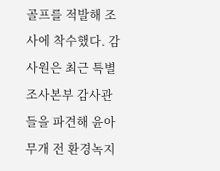골프를 적발해 조사에 착수했다. 감사원은 최근 특별조사본부 감사관들을 파견해 윤아무개 전 환경녹지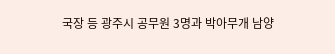국장 등 광주시 공무원 3명과 박아무개 남양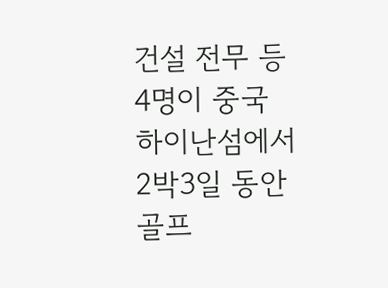건설 전무 등 4명이 중국 하이난섬에서 2박3일 동안 골프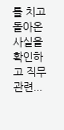를 치고 돌아온 사실을 확인하고 직무관련...